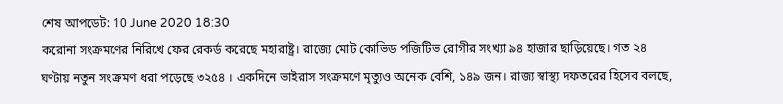শেষ আপডেট: 10 June 2020 18:30
করোনা সংক্রমণের নিরিখে ফের রেকর্ড করেছে মহারাষ্ট্র। রাজ্যে মোট কোভিড পজিটিভ রোগীর সংখ্যা ৯৪ হাজার ছাড়িয়েছে। গত ২৪ ঘণ্টায় নতুন সংক্রমণ ধরা পড়েছে ৩২৫৪ । একদিনে ভাইরাস সংক্রমণে মৃত্যুও অনেক বেশি, ১৪৯ জন। রাজ্য স্বাস্থ্য দফতরের হিসেব বলছে,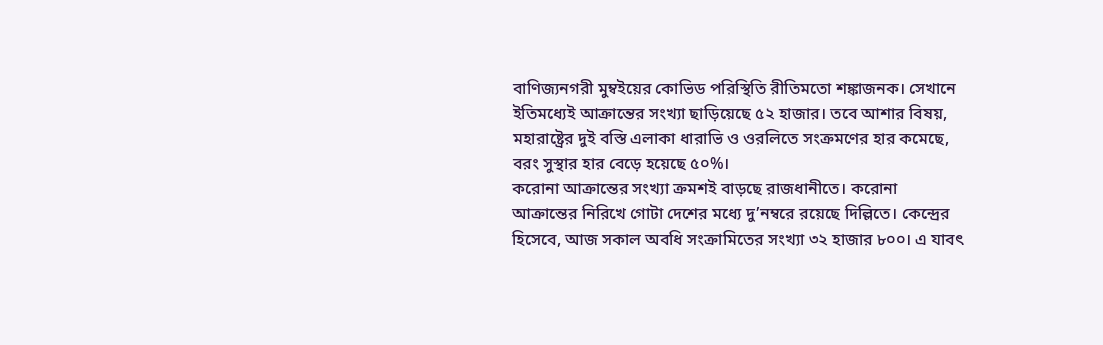বাণিজ্যনগরী মুম্বইয়ের কোভিড পরিস্থিতি রীতিমতো শঙ্কাজনক। সেখানে ইতিমধ্যেই আক্রান্তের সংখ্যা ছাড়িয়েছে ৫২ হাজার। তবে আশার বিষয়, মহারাষ্ট্রের দুই বস্তি এলাকা ধারাভি ও ওরলিতে সংক্রমণের হার কমেছে, বরং সুস্থার হার বেড়ে হয়েছে ৫০%।
করোনা আক্রান্তের সংখ্যা ক্রমশই বাড়ছে রাজধানীতে। করোনা আক্রান্তের নিরিখে গোটা দেশের মধ্যে দু’নম্বরে রয়েছে দিল্লিতে। কেন্দ্রের হিসেবে, আজ সকাল অবধি সংক্রামিতের সংখ্যা ৩২ হাজার ৮০০। এ যাবৎ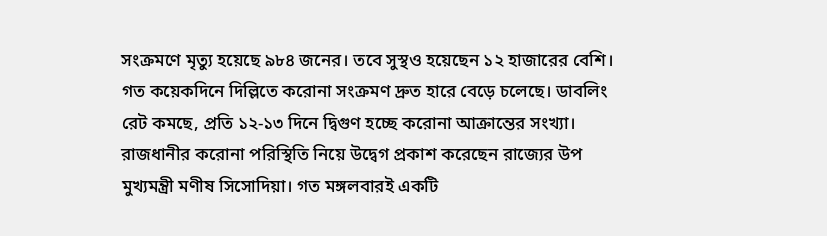সংক্রমণে মৃত্যু হয়েছে ৯৮৪ জনের। তবে সুস্থও হয়েছেন ১২ হাজারের বেশি। গত কয়েকদিনে দিল্লিতে করোনা সংক্রমণ দ্রুত হারে বেড়ে চলেছে। ডাবলিং রেট কমছে, প্রতি ১২-১৩ দিনে দ্বিগুণ হচ্ছে করোনা আক্রান্তের সংখ্যা। রাজধানীর করোনা পরিস্থিতি নিয়ে উদ্বেগ প্রকাশ করেছেন রাজ্যের উপ মুখ্যমন্ত্রী মণীষ সিসোদিয়া। গত মঙ্গলবারই একটি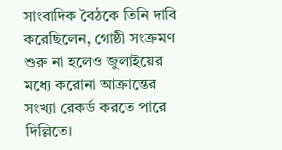সাংবাদিক বৈঠকে তিনি দাবি করেছিলেন, গোষ্ঠী সংক্রমণ শুরু না হলেও জুলাইয়ের মধ্যে করোনা আক্রান্তের সংখ্যা রেকর্ড করতে পারে দিল্লিতে।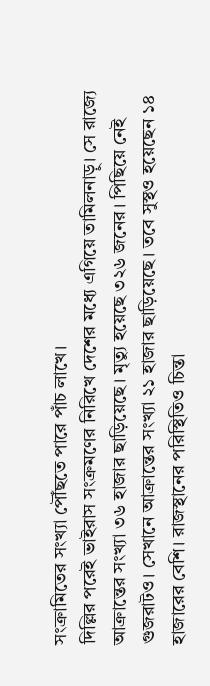সংক্রামিতের সংখ্যা পৌঁছতে পারে পাঁচ লাখে।
দিল্লির পরেই ভাইরাস সংক্রমণের নিরিখে দেশের মধ্যে এগিয়ে তামিলনাড়ু। সে রাজ্যে আক্রান্তের সংখ্যা ৩৬ হাজার ছাড়িয়েছে। মৃত্যু হয়েছে ৩২৬ জনের। পিছিয়ে নেই গুজরাটও। সেখানে আক্রান্তের সংখ্যা ২১ হাজার ছাড়িয়েছে। তবে সুস্থও হয়েছেন ১৪ হাজারের বেশি। রাজস্থানের পরিস্থিতিও চিন্তা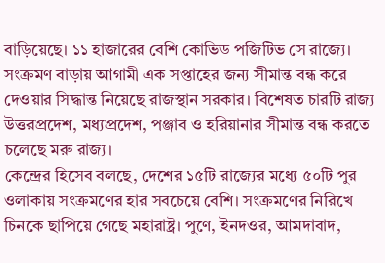বাড়িয়েছে। ১১ হাজারের বেশি কোভিড পজিটিভ সে রাজ্যে। সংক্রমণ বাড়ায় আগামী এক সপ্তাহের জন্য সীমান্ত বন্ধ করে দেওয়ার সিদ্ধান্ত নিয়েছে রাজস্থান সরকার। বিশেষত চারটি রাজ্য উত্তরপ্রদেশ, মধ্যপ্রদেশ, পঞ্জাব ও হরিয়ানার সীমান্ত বন্ধ করতে চলেছে মরু রাজ্য।
কেন্দ্রের হিসেব বলছে, দেশের ১৫টি রাজ্যের মধ্যে ৫০টি পুর ওলাকায় সংক্রমণের হার সবচেয়ে বেশি। সংক্রমণের নিরিখে চিনকে ছাপিয়ে গেছে মহারাষ্ট্র। পুণে, ইনদওর, আমদাবাদ,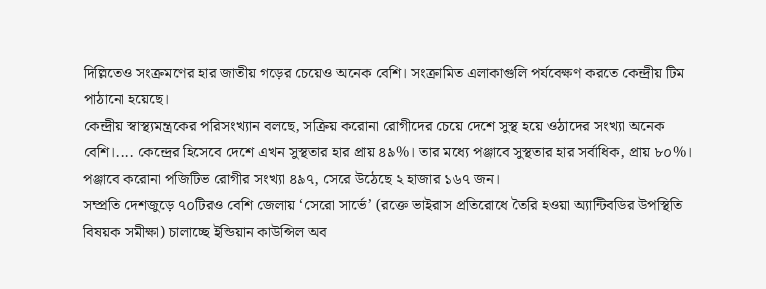দিল্লিতেও সংক্রমণের হার জাতীয় গড়ের চেয়েও অনেক বেশি। সংক্রামিত এলাকাগুলি পর্যবেক্ষণ করতে কেন্দ্রীয় টিম পাঠানো হয়েছে।
কেন্দ্রীয় স্বাস্থ্যমন্ত্রকের পরিসংখ্যান বলছে, সক্রিয় করোনা রোগীদের চেয়ে দেশে সুস্থ হয়ে ওঠাদের সংখ্যা অনেক বেশি।.... কেন্দ্রের হিসেবে দেশে এখন সুস্থতার হার প্রায় ৪৯%। তার মধ্যে পঞ্জাবে সুস্থতার হার সর্বাধিক, প্রায় ৮০%। পঞ্জাবে করোনা পজিটিভ রোগীর সংখ্যা ৪৯৭, সেরে উঠেছে ২ হাজার ১৬৭ জন।
সম্প্রতি দেশজুড়ে ৭০টিরও বেশি জেলায় ‘সেরো সার্ভে’ (রক্তে ভাইরাস প্রতিরোধে তৈরি হওয়া অ্যান্টিবডির উপস্থিতি বিষয়ক সমীক্ষা) চালাচ্ছে ইন্ডিয়ান কাউন্সিল অব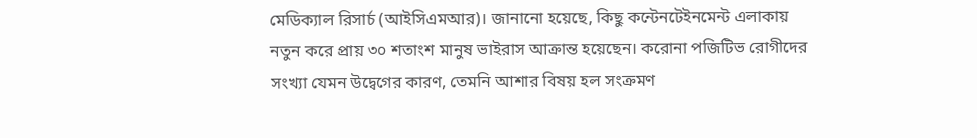মেডিক্যাল রিসার্চ (আইসিএমআর)। জানানো হয়েছে, কিছু কন্টেনটেইনমেন্ট এলাকায় নতুন করে প্রায় ৩০ শতাংশ মানুষ ভাইরাস আক্রান্ত হয়েছেন। করোনা পজিটিভ রোগীদের সংখ্যা যেমন উদ্বেগের কারণ, তেমনি আশার বিষয় হল সংক্রমণ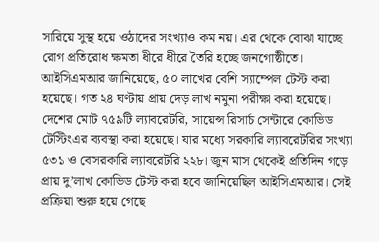সারিয়ে সুস্থ হয়ে ওঠাদের সংখ্যাও কম নয়। এর থেকে বোঝা যাচ্ছে রোগ প্রতিরোধ ক্ষমতা ধীরে ধীরে তৈরি হচ্ছে জনগোষ্ঠীতে। আইসিএমআর জানিয়েছে, ৫০ লাখের বেশি স্যাম্পেল টেস্ট করা হয়েছে। গত ২৪ ঘণ্টায় প্রায় দেড় লাখ নমুনা পরীক্ষা করা হয়েছে। দেশের মোট ৭৫৯টি ল্যাবরেটরি, সায়েন্স রিসার্চ সেন্টারে কোভিড টেস্টিংএর ব্যবস্থা করা হয়েছে। যার মধ্যে সরকারি ল্যাবরেটরির সংখ্যা ৫৩১ ও বেসরকারি ল্যাবরেটরি ২২৮। জুন মাস থেকেই প্রতিদিন গড়ে প্রায় দু’লাখ কোভিড টেস্ট করা হবে জানিয়েছিল আইসিএমআর। সেই প্রক্রিয়া শুরু হয়ে গেছে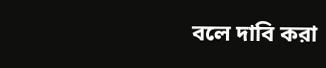বলে দাবি করা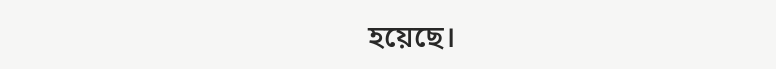হয়েছে।